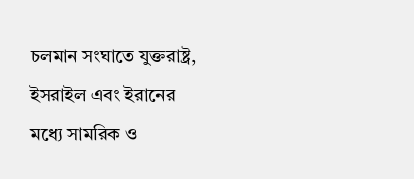চলমান সংঘাতে যুক্তরাষ্ট্র, ইসরাইল এবং ইরানের মধ্যে সামরিক ও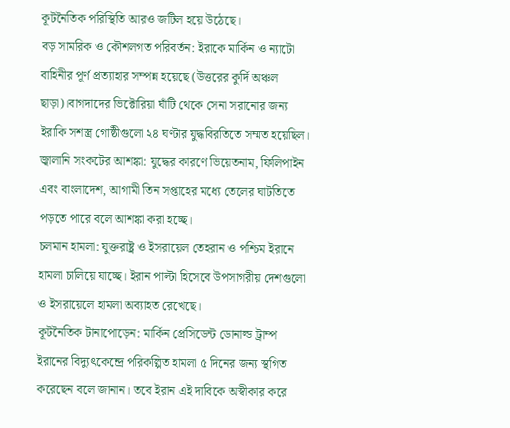কূটনৈতিক পরিস্থিতি আরও জটিল হয়ে উঠেছে।
বড় সামরিক ও কৌশলগত পরিবর্তন: ইরাকে মার্কিন ও ন্যাটো বাহিনীর পূর্ণ প্রত্যাহার সম্পন্ন হয়েছে (উত্তরের কুর্দি অঞ্চল ছাড়া)।বাগদাদের ভিক্টোরিয়া ঘাঁটি থেকে সেনা সরানোর জন্য ইরাকি সশস্ত্র গোষ্ঠীগুলো ২৪ ঘণ্টার যুদ্ধবিরতিতে সম্মত হয়েছিল।
জ্বালানি সংকটের আশঙ্কা: যুদ্ধের কারণে ভিয়েতনাম, ফিলিপাইন এবং বাংলাদেশ, আগামী তিন সপ্তাহের মধ্যে তেলের ঘাটতিতে পড়তে পারে বলে আশঙ্কা করা হচ্ছে।
চলমান হামলা: যুক্তরাষ্ট্র ও ইসরায়েল তেহরান ও পশ্চিম ইরানে হামলা চালিয়ে যাচ্ছে। ইরান পাল্টা হিসেবে উপসাগরীয় দেশগুলো ও ইসরায়েলে হামলা অব্যাহত রেখেছে।
কূটনৈতিক টানাপোড়েন: মার্কিন প্রেসিডেন্ট ডোনাল্ড ট্রাম্প ইরানের বিদ্যুৎকেন্দ্রে পরিকল্পিত হামলা ৫ দিনের জন্য স্থগিত করেছেন বলে জানান। তবে ইরান এই দাবিকে অস্বীকার করে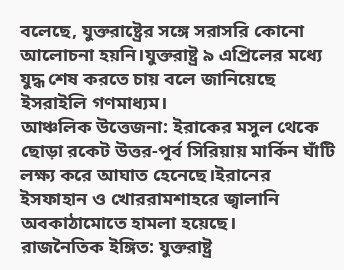বলেছে, যুক্তরাষ্ট্রের সঙ্গে সরাসরি কোনো আলোচনা হয়নি।যুক্তরাষ্ট্র ৯ এপ্রিলের মধ্যে যুদ্ধ শেষ করতে চায় বলে জানিয়েছে ইসরাইলি গণমাধ্যম।
আঞ্চলিক উত্তেজনা: ইরাকের মসুল থেকে ছোড়া রকেট উত্তর-পূর্ব সিরিয়ায় মার্কিন ঘাঁটি লক্ষ্য করে আঘাত হেনেছে।ইরানের ইসফাহান ও খোররামশাহরে জ্বালানি অবকাঠামোতে হামলা হয়েছে।
রাজনৈতিক ইঙ্গিত: যুক্তরাষ্ট্র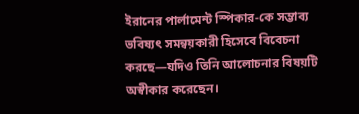ইরানের পার্লামেন্ট স্পিকার-কে সম্ভাব্য ভবিষ্যৎ সমন্বয়কারী হিসেবে বিবেচনা করছে—যদিও তিনি আলোচনার বিষয়টি অস্বীকার করেছেন।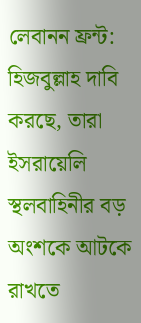লেবানন ফ্রন্ট: হিজবুল্লাহ দাবি করছে, তারা ইসরায়েলি স্থলবাহিনীর বড় অংশকে আটকে রাখতে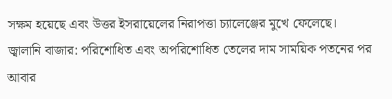সক্ষম হয়েছে এবং উত্তর ইসরায়েলের নিরাপত্তা চ্যালেঞ্জের মুখে ফেলেছে।
জ্বালানি বাজার: পরিশোধিত এবং অপরিশোধিত তেলের দাম সাময়িক পতনের পর আবার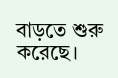বাড়তে শুরু করেছে।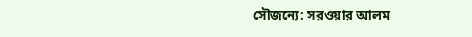সৌজন্যে: সরওয়ার আলম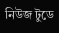নিউজ টুডে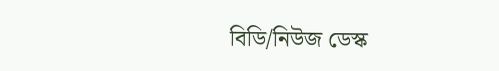বিডি/নিউজ ডেস্ক